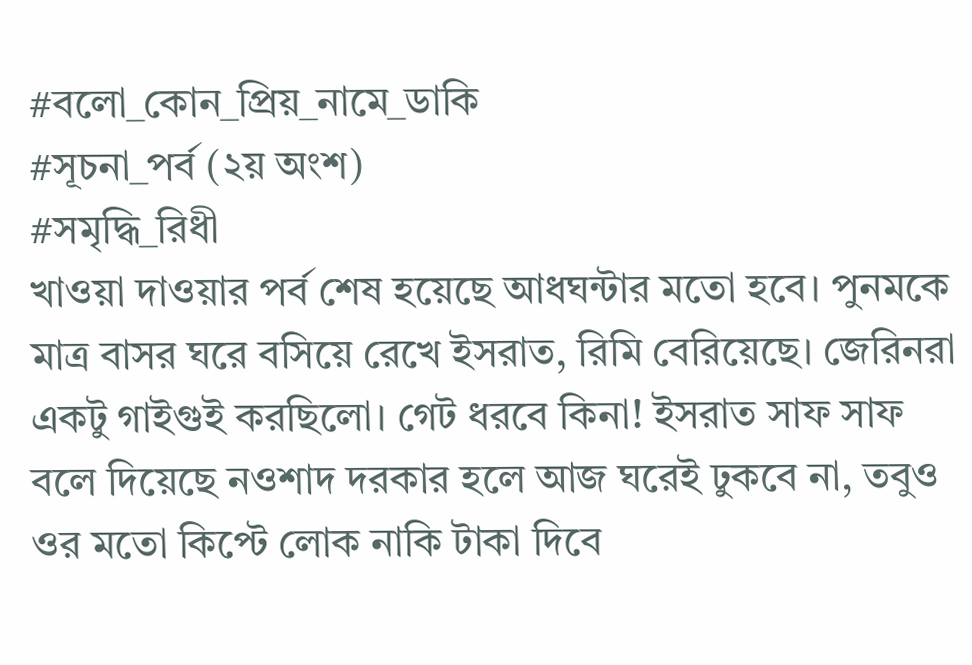#বলো_কোন_প্রিয়_নামে_ডাকি
#সূচনা_পর্ব (২য় অংশ)
#সমৃদ্ধি_রিধী
খাওয়া দাওয়ার পর্ব শেষ হয়েছে আধঘন্টার মতো হবে। পুনমকে মাত্র বাসর ঘরে বসিয়ে রেখে ইসরাত, রিমি বেরিয়েছে। জেরিনরা একটু গাইগুই করছিলো। গেট ধরবে কিনা! ইসরাত সাফ সাফ বলে দিয়েছে নওশাদ দরকার হলে আজ ঘরেই ঢুকবে না, তবুও ওর মতো কিপ্টে লোক নাকি টাকা দিবে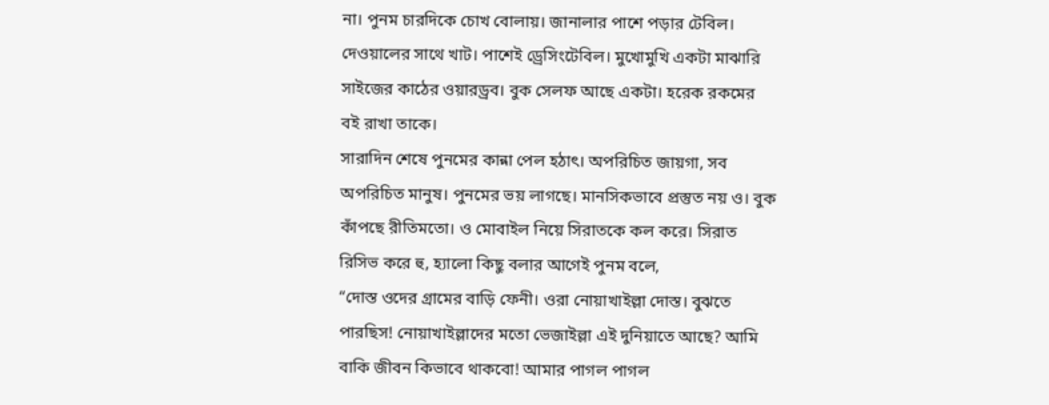না। পুনম চারদিকে চোখ বোলায়। জানালার পাশে পড়ার টেবিল। দেওয়ালের সাথে খাট। পাশেই ড্রেসিংটেবিল। মুখোমুখি একটা মাঝারি সাইজের কাঠের ওয়ারড্রব। বুক সেলফ আছে একটা। হরেক রকমের বই রাখা তাকে।
সারাদিন শেষে পুনমের কান্না পেল হঠাৎ। অপরিচিত জায়গা, সব অপরিচিত মানুষ। পুনমের ভয় লাগছে। মানসিকভাবে প্রস্তুত নয় ও। বুক কাঁপছে রীতিমতো। ও মোবাইল নিয়ে সিরাতকে কল করে। সিরাত রিসিভ করে হু, হ্যালো কিছু বলার আগেই পুনম বলে,
“দোস্ত ওদের গ্রামের বাড়ি ফেনী। ওরা নোয়াখাইল্লা দোস্ত। বুঝতে পারছিস! নোয়াখাইল্লাদের মতো ভেজাইল্লা এই দুনিয়াতে আছে? আমি বাকি জীবন কিভাবে থাকবো! আমার পাগল পাগল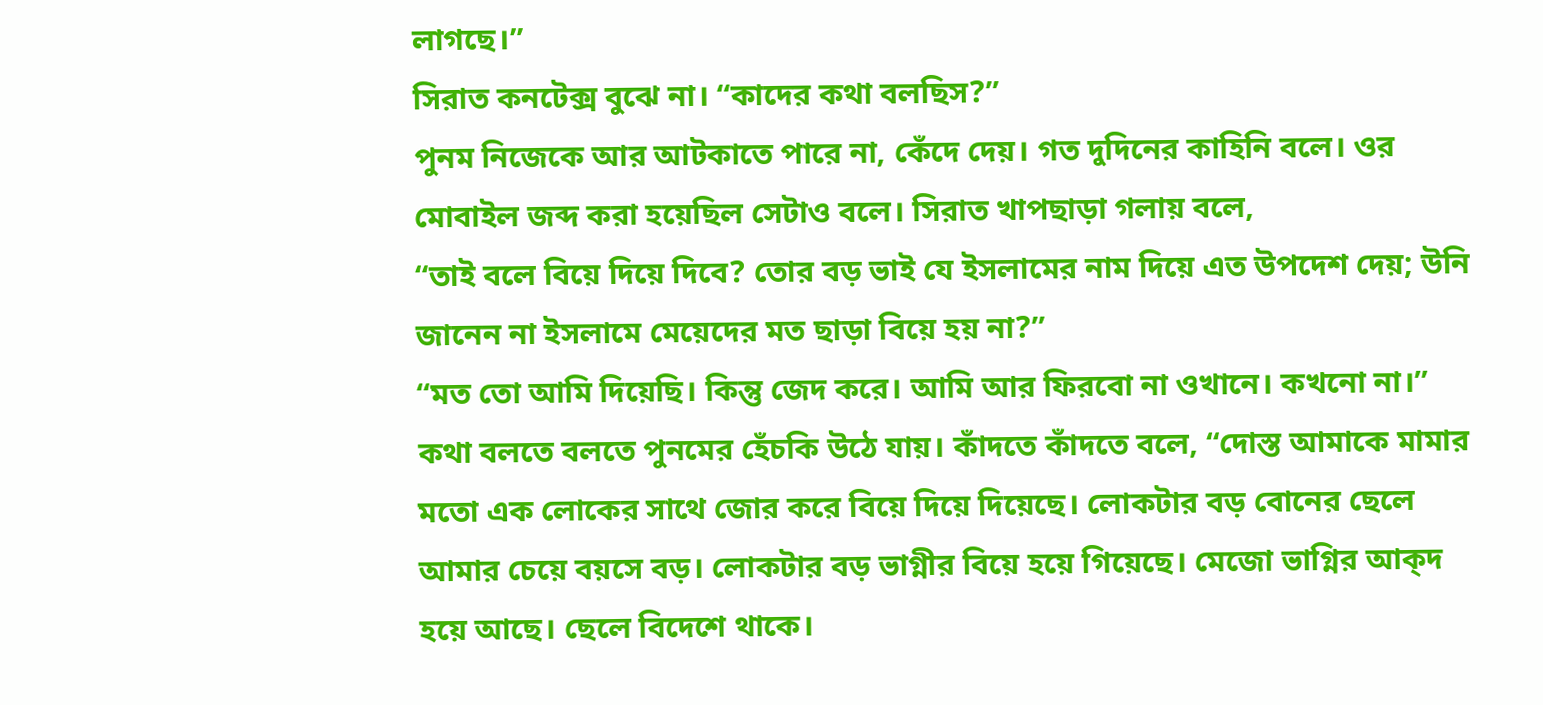লাগছে।”
সিরাত কনটেক্স বুঝে না। “কাদের কথা বলছিস?”
পুনম নিজেকে আর আটকাতে পারে না, কেঁদে দেয়। গত দুদিনের কাহিনি বলে। ওর মোবাইল জব্দ করা হয়েছিল সেটাও বলে। সিরাত খাপছাড়া গলায় বলে,
“তাই বলে বিয়ে দিয়ে দিবে? তোর বড় ভাই যে ইসলামের নাম দিয়ে এত উপদেশ দেয়; উনি জানেন না ইসলামে মেয়েদের মত ছাড়া বিয়ে হয় না?”
“মত তো আমি দিয়েছি। কিন্তু জেদ করে। আমি আর ফিরবো না ওখানে। কখনো না।”
কথা বলতে বলতে পুনমের হেঁচকি উঠে যায়। কাঁদতে কাঁদতে বলে, “দোস্ত আমাকে মামার মতো এক লোকের সাথে জোর করে বিয়ে দিয়ে দিয়েছে। লোকটার বড় বোনের ছেলে আমার চেয়ে বয়সে বড়। লোকটার বড় ভাগ্নীর বিয়ে হয়ে গিয়েছে। মেজো ভাগ্নির আক্দ হয়ে আছে। ছেলে বিদেশে থাকে।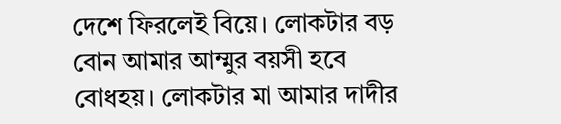দেশে ফিরলেই বিয়ে। লোকটার বড় বোন আমার আম্মুর বয়সী হবে বোধহয়। লোকটার মা আমার দাদীর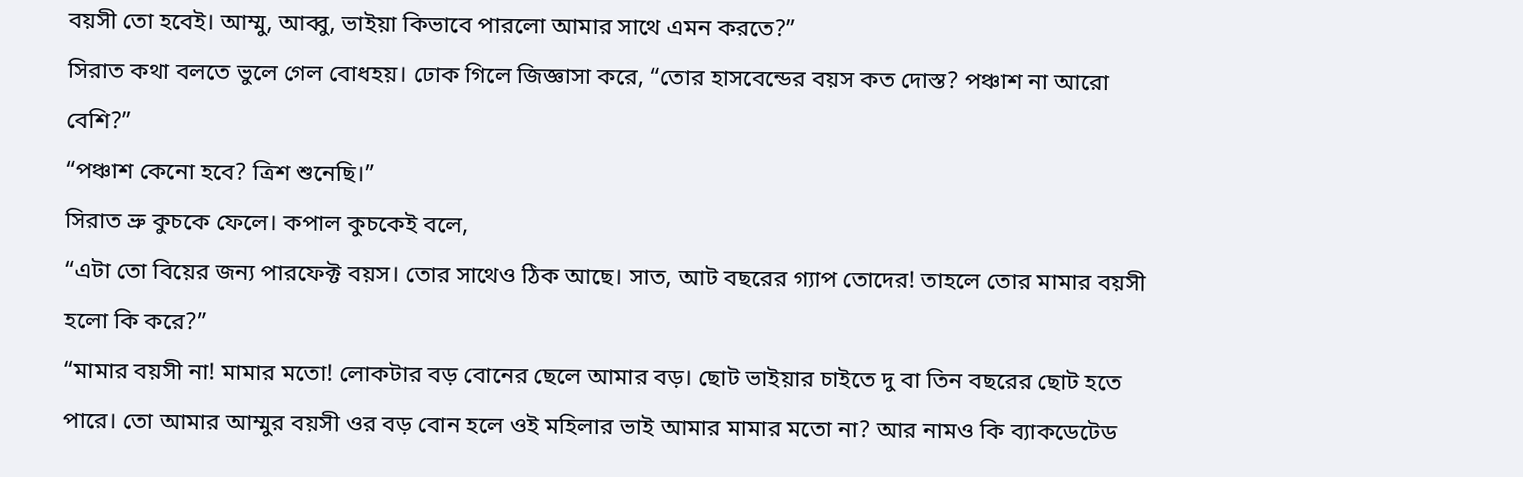বয়সী তো হবেই। আম্মু, আব্বু, ভাইয়া কিভাবে পারলো আমার সাথে এমন করতে?”
সিরাত কথা বলতে ভুলে গেল বোধহয়। ঢোক গিলে জিজ্ঞাসা করে, “তোর হাসবেন্ডের বয়স কত দোস্ত? পঞ্চাশ না আরো বেশি?”
“পঞ্চাশ কেনো হবে? ত্রিশ শুনেছি।”
সিরাত ভ্রু কুচকে ফেলে। কপাল কুচকেই বলে,
“এটা তো বিয়ের জন্য পারফেক্ট বয়স। তোর সাথেও ঠিক আছে। সাত, আট বছরের গ্যাপ তোদের! তাহলে তোর মামার বয়সী হলো কি করে?”
“মামার বয়সী না! মামার মতো! লোকটার বড় বোনের ছেলে আমার বড়। ছোট ভাইয়ার চাইতে দু বা তিন বছরের ছোট হতে পারে। তো আমার আম্মুর বয়সী ওর বড় বোন হলে ওই মহিলার ভাই আমার মামার মতো না? আর নামও কি ব্যাকডেটেড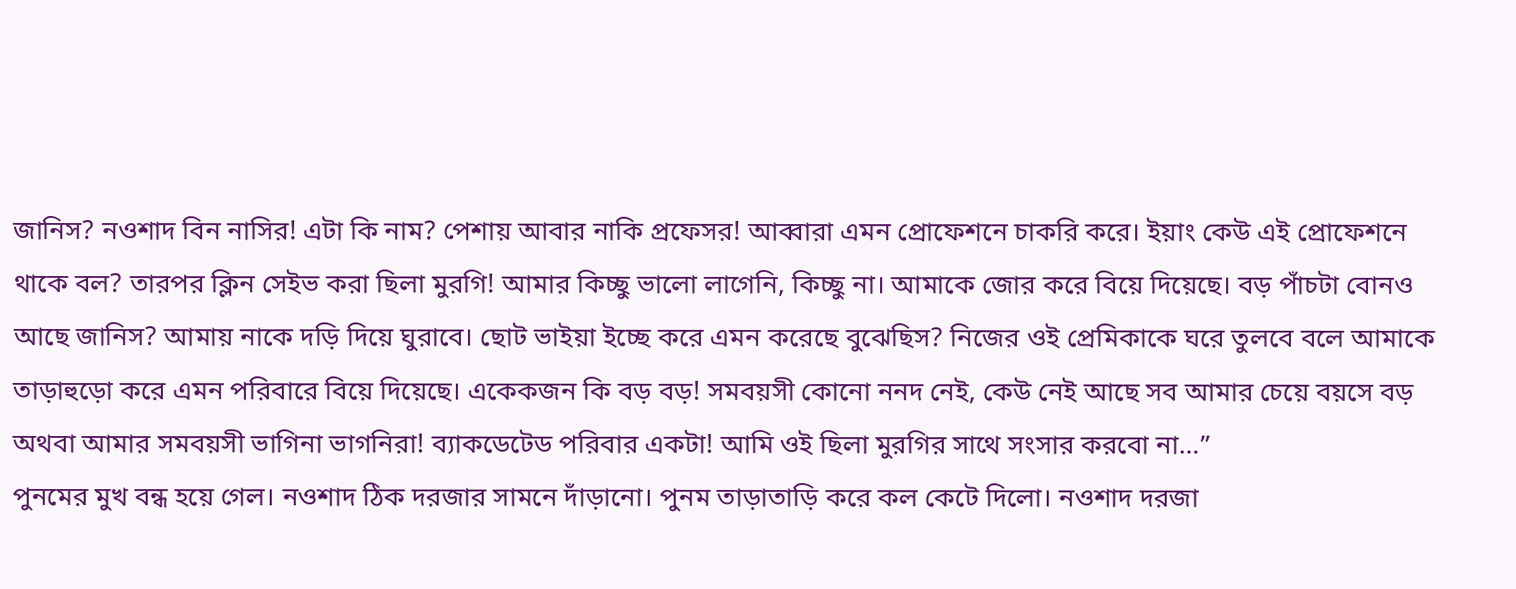জানিস? নওশাদ বিন নাসির! এটা কি নাম? পেশায় আবার নাকি প্রফেসর! আব্বারা এমন প্রোফেশনে চাকরি করে। ইয়াং কেউ এই প্রোফেশনে থাকে বল? তারপর ক্লিন সেইভ করা ছিলা মুরগি! আমার কিচ্ছু ভালো লাগেনি, কিচ্ছু না। আমাকে জোর করে বিয়ে দিয়েছে। বড় পাঁচটা বোনও আছে জানিস? আমায় নাকে দড়ি দিয়ে ঘুরাবে। ছোট ভাইয়া ইচ্ছে করে এমন করেছে বুঝেছিস? নিজের ওই প্রেমিকাকে ঘরে তুলবে বলে আমাকে তাড়াহুড়ো করে এমন পরিবারে বিয়ে দিয়েছে। একেকজন কি বড় বড়! সমবয়সী কোনো ননদ নেই, কেউ নেই আছে সব আমার চেয়ে বয়সে বড় অথবা আমার সমবয়সী ভাগিনা ভাগনিরা! ব্যাকডেটেড পরিবার একটা! আমি ওই ছিলা মুরগির সাথে সংসার করবো না…”
পুনমের মুখ বন্ধ হয়ে গেল। নওশাদ ঠিক দরজার সামনে দাঁড়ানো। পুনম তাড়াতাড়ি করে কল কেটে দিলো। নওশাদ দরজা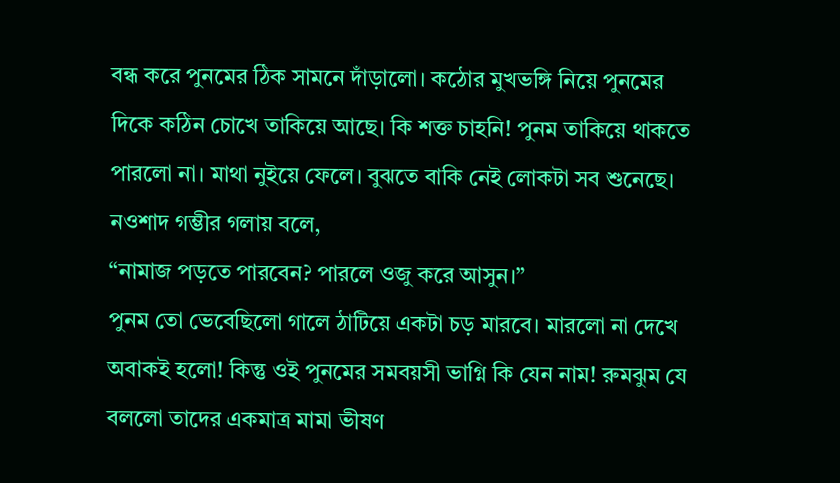বন্ধ করে পুনমের ঠিক সামনে দাঁড়ালো। কঠোর মুখভঙ্গি নিয়ে পুনমের দিকে কঠিন চোখে তাকিয়ে আছে। কি শক্ত চাহনি! পুনম তাকিয়ে থাকতে পারলো না। মাথা নুইয়ে ফেলে। বুঝতে বাকি নেই লোকটা সব শুনেছে। নওশাদ গম্ভীর গলায় বলে,
“নামাজ পড়তে পারবেন? পারলে ওজু করে আসুন।”
পুনম তো ভেবেছিলো গালে ঠাটিয়ে একটা চড় মারবে। মারলো না দেখে অবাকই হলো! কিন্তু ওই পুনমের সমবয়সী ভাগ্নি কি যেন নাম! রুমঝুম যে বললো তাদের একমাত্র মামা ভীষণ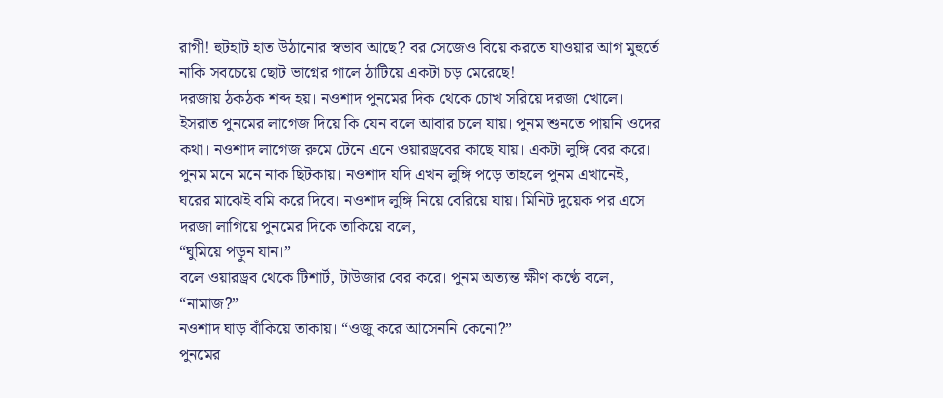রাগী! হুটহাট হাত উঠানোর স্বভাব আছে? বর সেজেও বিয়ে করতে যাওয়ার আগ মুহুর্তে নাকি সবচেয়ে ছোট ভাগ্নের গালে ঠাটিয়ে একটা চড় মেরেছে!
দরজায় ঠকঠক শব্দ হয়। নওশাদ পুনমের দিক থেকে চোখ সরিয়ে দরজা খোলে। ইসরাত পুনমের লাগেজ দিয়ে কি যেন বলে আবার চলে যায়। পুনম শুনতে পায়নি ওদের কথা। নওশাদ লাগেজ রুমে টেনে এনে ওয়ারড্রবের কাছে যায়। একটা লুঙ্গি বের করে। পুনম মনে মনে নাক ছিটকায়। নওশাদ যদি এখন লুঙ্গি পড়ে তাহলে পুনম এখানেই, ঘরের মাঝেই বমি করে দিবে। নওশাদ লুঙ্গি নিয়ে বেরিয়ে যায়। মিনিট দুয়েক পর এসে দরজা লাগিয়ে পুনমের দিকে তাকিয়ে বলে,
“ঘুমিয়ে পড়ুন যান।”
বলে ওয়ারড্রব থেকে টিশার্ট, টাউজার বের করে। পুনম অত্যন্ত ক্ষীণ কণ্ঠে বলে,
“নামাজ?”
নওশাদ ঘাড় বাঁকিয়ে তাকায়। “ওজু করে আসেননি কেনো?”
পুনমের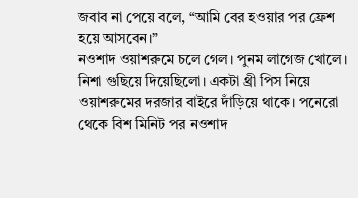জবাব না পেয়ে বলে, “আমি বের হওয়ার পর ফ্রেশ হয়ে আসবেন।”
নওশাদ ওয়াশরুমে চলে গেল। পুনম লাগেজ খোলে। নিশা গুছিয়ে দিয়েছিলো। একটা থ্রী পিস নিয়ে ওয়াশরুমের দরজার বাইরে দাঁড়িয়ে থাকে। পনেরো থেকে বিশ মিনিট পর নওশাদ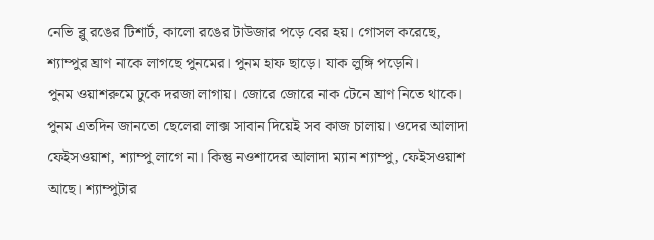নেভি ব্লু রঙের টিশার্ট, কালো রঙের টাউজার পড়ে বের হয়। গোসল করেছে, শ্যাম্পুর ঘ্রাণ নাকে লাগছে পুনমের। পুনম হাফ ছাড়ে। যাক লুঙ্গি পড়েনি।
পুনম ওয়াশরুমে ঢুকে দরজা লাগায়। জোরে জোরে নাক টেনে ঘ্রাণ নিতে থাকে। পুনম এতদিন জানতো ছেলেরা লাক্স সাবান দিয়েই সব কাজ চালায়। ওদের আলাদা ফেইসওয়াশ, শ্যাম্পু লাগে না। কিন্তু নওশাদের আলাদা ম্যান শ্যাম্পু, ফেইসওয়াশ আছে। শ্যাম্পুটার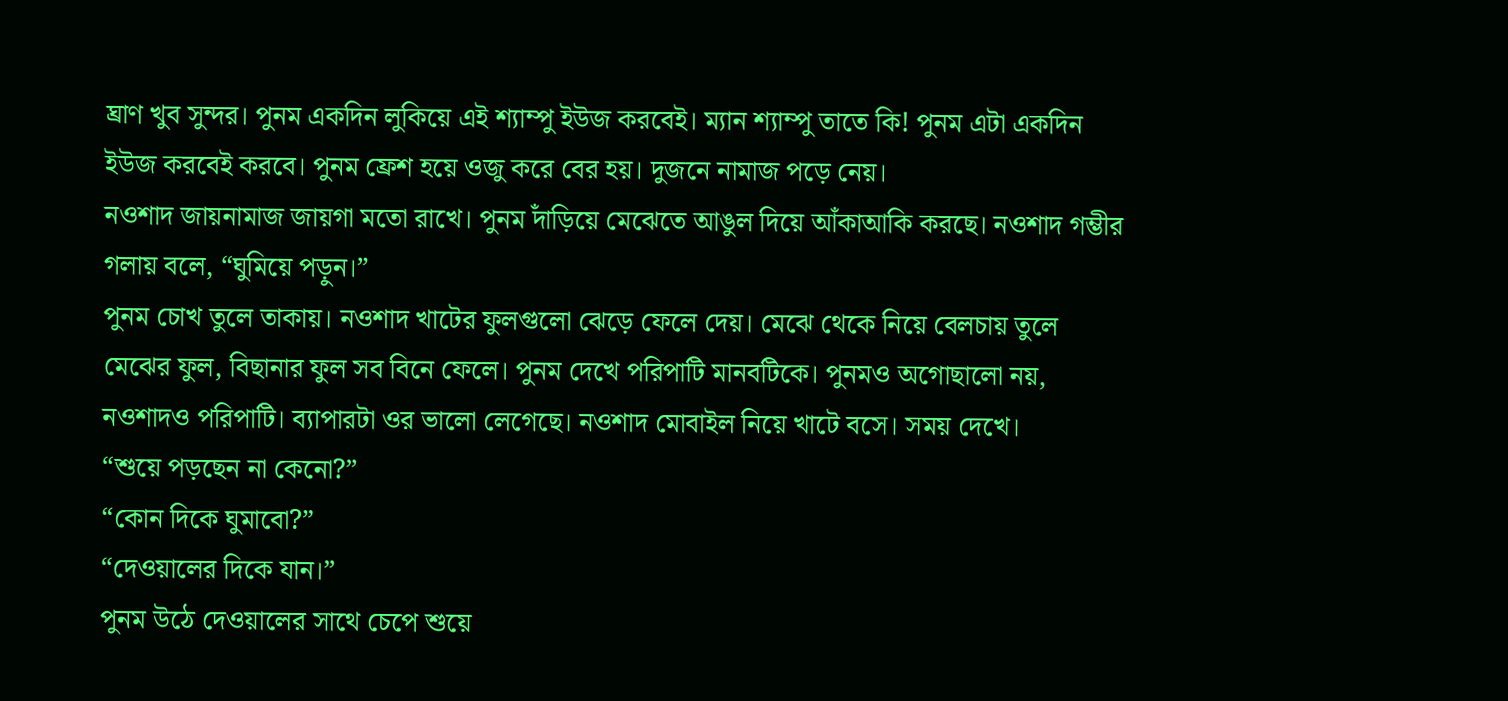ঘ্রাণ খুব সুন্দর। পুনম একদিন লুকিয়ে এই শ্যাম্পু ইউজ করবেই। ম্যান শ্যাম্পু তাতে কি! পুনম এটা একদিন ইউজ করবেই করবে। পুনম ফ্রেশ হয়ে ওজু করে বের হয়। দুজনে নামাজ পড়ে নেয়।
নওশাদ জায়নামাজ জায়গা মতো রাখে। পুনম দাঁড়িয়ে মেঝেতে আঙুল দিয়ে আঁকাআকি করছে। নওশাদ গম্ভীর গলায় বলে, “ঘুমিয়ে পড়ুন।”
পুনম চোখ তুলে তাকায়। নওশাদ খাটের ফুলগুলো ঝেড়ে ফেলে দেয়। মেঝে থেকে নিয়ে বেলচায় তুলে মেঝের ফুল, বিছানার ফুল সব বিনে ফেলে। পুনম দেখে পরিপাটি মানবটিকে। পুনমও অগোছালো নয়, নওশাদও পরিপাটি। ব্যাপারটা ওর ভালো লেগেছে। নওশাদ মোবাইল নিয়ে খাটে বসে। সময় দেখে।
“শুয়ে পড়ছেন না কেনো?”
“কোন দিকে ঘুমাবো?”
“দেওয়ালের দিকে যান।”
পুনম উঠে দেওয়ালের সাথে চেপে শুয়ে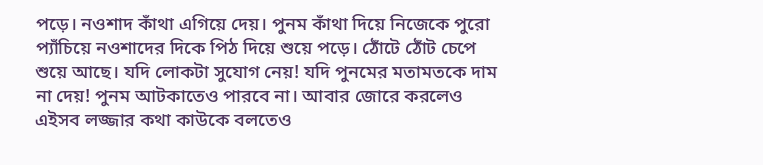পড়ে। নওশাদ কাঁথা এগিয়ে দেয়। পুনম কাঁথা দিয়ে নিজেকে পুরো প্যাঁচিয়ে নওশাদের দিকে পিঠ দিয়ে শুয়ে পড়ে। ঠোঁটে ঠোঁট চেপে শুয়ে আছে। যদি লোকটা সুযোগ নেয়! যদি পুনমের মতামতকে দাম না দেয়! পুনম আটকাতেও পারবে না। আবার জোরে করলেও এইসব লজ্জার কথা কাউকে বলতেও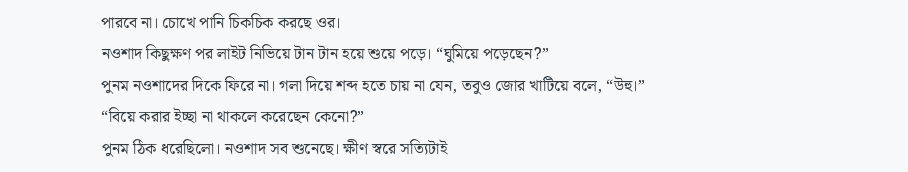পারবে না। চোখে পানি চিকচিক করছে ওর।
নওশাদ কিছুক্ষণ পর লাইট নিভিয়ে টান টান হয়ে শুয়ে পড়ে। “ঘুমিয়ে পড়েছেন?”
পুনম নওশাদের দিকে ফিরে না। গলা দিয়ে শব্দ হতে চায় না যেন, তবুও জোর খাটিয়ে বলে, “উহু।”
“বিয়ে করার ইচ্ছা না থাকলে করেছেন কেনো?”
পুনম ঠিক ধরেছিলো। নওশাদ সব শুনেছে। ক্ষীণ স্বরে সত্যিটাই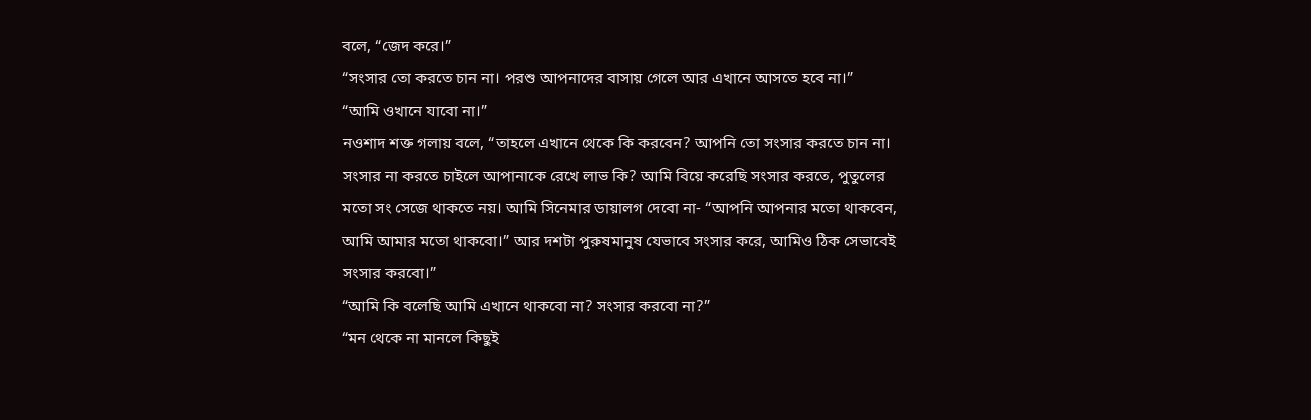বলে, “জেদ করে।”
“সংসার তো করতে চান না। পরশু আপনাদের বাসায় গেলে আর এখানে আসতে হবে না।”
“আমি ওখানে যাবো না।”
নওশাদ শক্ত গলায় বলে, “তাহলে এখানে থেকে কি করবেন? আপনি তো সংসার করতে চান না। সংসার না করতে চাইলে আপানাকে রেখে লাভ কি? আমি বিয়ে করেছি সংসার করতে, পুতুলের মতো সং সেজে থাকতে নয়। আমি সিনেমার ডায়ালগ দেবো না- “আপনি আপনার মতো থাকবেন, আমি আমার মতো থাকবো।” আর দশটা পুরুষমানুষ যেভাবে সংসার করে, আমিও ঠিক সেভাবেই সংসার করবো।”
“আমি কি বলেছি আমি এখানে থাকবো না? সংসার করবো না?”
“মন থেকে না মানলে কিছুই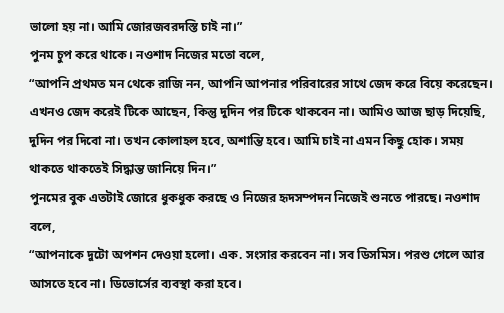ভালো হয় না। আমি জোরজবরদস্তি চাই না।”
পুনম চুপ করে থাকে। নওশাদ নিজের মতো বলে,
“আপনি প্রথমত মন থেকে রাজি নন, আপনি আপনার পরিবারের সাথে জেদ করে বিয়ে করেছেন। এখনও জেদ করেই টিকে আছেন, কিন্তু দুদিন পর টিকে থাকবেন না। আমিও আজ ছাড় দিয়েছি, দুদিন পর দিবো না। তখন কোলাহল হবে, অশান্তি হবে। আমি চাই না এমন কিছু হোক। সময় থাকতে থাকতেই সিদ্ধান্ত জানিয়ে দিন।”
পুনমের বুক এতটাই জোরে ধুকধুক করছে ও নিজের হৃদসম্পদন নিজেই শুনতে পারছে। নওশাদ বলে,
“আপনাকে দুটো অপশন দেওয়া হলো। এক. সংসার করবেন না। সব ডিসমিস। পরশু গেলে আর আসতে হবে না। ডিভোর্সের ব্যবস্থা করা হবে।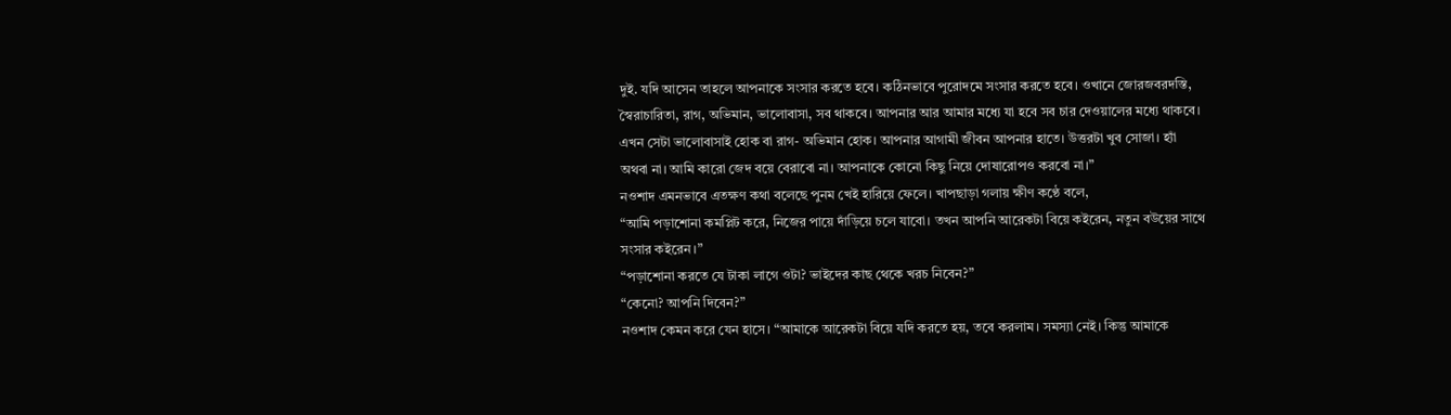দুই. যদি আসেন তাহলে আপনাকে সংসার করতে হবে। কঠিনভাবে পুরোদমে সংসার করতে হবে। ওখানে জোরজবরদস্তি, স্বৈরাচারিতা, রাগ, অভিমান, ভালোবাসা, সব থাকবে। আপনার আর আমার মধ্যে যা হবে সব চার দেওয়ালের মধ্যে থাকবে। এখন সেটা ভালোবাসাই হোক বা রাগ- অভিমান হোক। আপনার আগামী জীবন আপনার হাতে। উত্তরটা খুব সোজা। হ্যাঁ অথবা না। আমি কারো জেদ বয়ে বেরাবো না। আপনাকে কোনো কিছু নিয়ে দোষারোপও করবো না।”
নওশাদ এমনভাবে এতক্ষণ কথা বলেছে পুনম খেই হারিয়ে ফেলে। খাপছাড়া গলায় ক্ষীণ কণ্ঠে বলে,
“আমি পড়াশোনা কমপ্লিট করে, নিজের পায়ে দাঁড়িয়ে চলে যাবো। তখন আপনি আরেকটা বিয়ে কইরেন, নতুন বউয়ের সাথে সংসার কইরেন।”
“পড়াশোনা করতে যে টাকা লাগে ওটা? ভাইদের কাছ থেকে খরচ নিবেন?”
“কেনো? আপনি দিবেন?”
নওশাদ কেমন করে যেন হাসে। “আমাকে আরেকটা বিয়ে যদি করতে হয়, তবে করলাম। সমস্যা নেই। কিন্তু আমাকে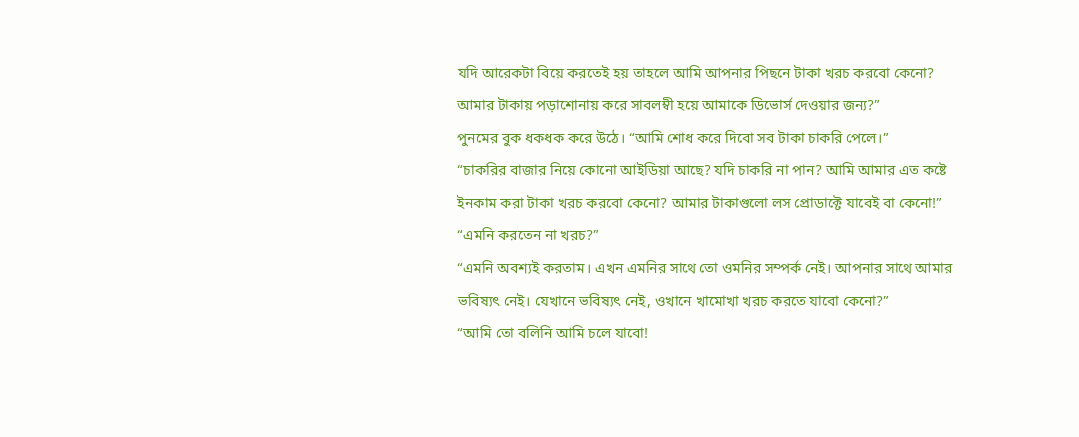যদি আরেকটা বিয়ে করতেই হয় তাহলে আমি আপনার পিছনে টাকা খরচ করবো কেনো? আমার টাকায় পড়াশোনায় করে সাবলম্বী হয়ে আমাকে ডিভোর্স দেওয়ার জন্য?”
পুনমের বুক ধকধক করে উঠে। “আমি শোধ করে দিবো সব টাকা চাকরি পেলে।”
“চাকরির বাজার নিয়ে কোনো আইডিয়া আছে? যদি চাকরি না পান? আমি আমার এত কষ্টে ইনকাম করা টাকা খরচ করবো কেনো? আমার টাকাগুলো লস প্রোডাক্টে যাবেই বা কেনো!”
“এমনি করতেন না খরচ?”
“এমনি অবশ্যই করতাম। এখন এমনির সাথে তো ওমনির সম্পর্ক নেই। আপনার সাথে আমার ভবিষ্যৎ নেই। যেখানে ভবিষ্যৎ নেই, ওখানে খামোখা খরচ করতে যাবো কেনো?”
“আমি তো বলিনি আমি চলে যাবো!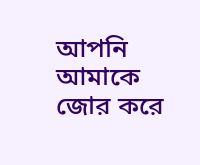আপনি আমাকে জোর করে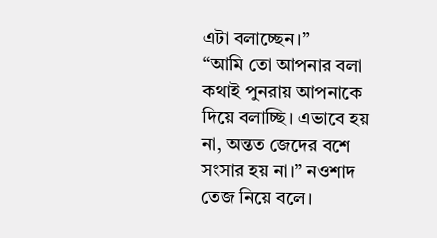এটা বলাচ্ছেন।”
“আমি তো আপনার বলা কথাই পুনরায় আপনাকে দিয়ে বলাচ্ছি। এভাবে হয় না, অন্তত জেদের বশে সংসার হয় না।” নওশাদ তেজ নিয়ে বলে।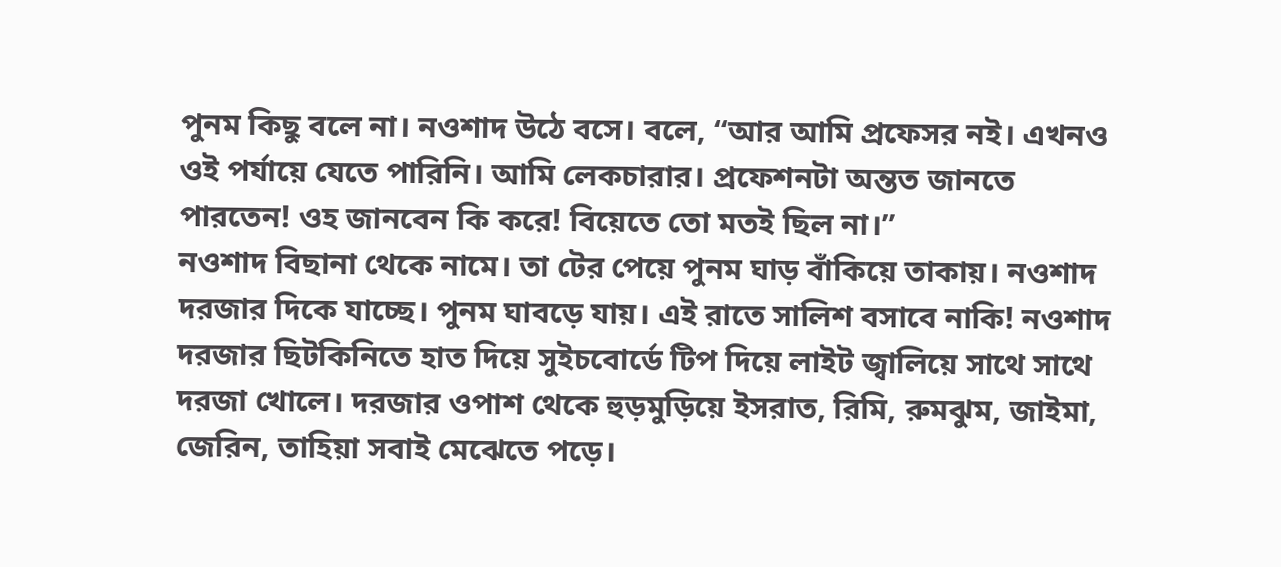পুনম কিছু বলে না। নওশাদ উঠে বসে। বলে, “আর আমি প্রফেসর নই। এখনও ওই পর্যায়ে যেতে পারিনি। আমি লেকচারার। প্রফেশনটা অন্তত জানতে পারতেন! ওহ জানবেন কি করে! বিয়েতে তো মতই ছিল না।”
নওশাদ বিছানা থেকে নামে। তা টের পেয়ে পুনম ঘাড় বাঁকিয়ে তাকায়। নওশাদ দরজার দিকে যাচ্ছে। পুনম ঘাবড়ে যায়। এই রাতে সালিশ বসাবে নাকি! নওশাদ দরজার ছিটকিনিতে হাত দিয়ে সুইচবোর্ডে টিপ দিয়ে লাইট জ্বালিয়ে সাথে সাথে দরজা খোলে। দরজার ওপাশ থেকে হুড়মুড়িয়ে ইসরাত, রিমি, রুমঝুম, জাইমা, জেরিন, তাহিয়া সবাই মেঝেতে পড়ে।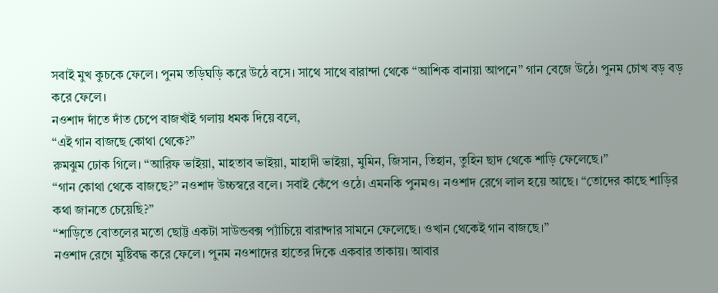সবাই মুখ কুচকে ফেলে। পুনম তড়িঘড়ি করে উঠে বসে। সাথে সাথে বারান্দা থেকে “আশিক বানায়া আপনে” গান বেজে উঠে। পুনম চোখ বড় বড় করে ফেলে।
নওশাদ দাঁতে দাঁত চেপে বাজখাঁই গলায় ধমক দিয়ে বলে,
“এই গান বাজছে কোথা থেকে?”
রুমঝুম ঢোক গিলে। “আরিফ ভাইয়া, মাহতাব ভাইয়া, মাহাদী ভাইয়া, মুমিন, জিসান, তিহান, তুহিন ছাদ থেকে শাড়ি ফেলেছে।”
“গান কোথা থেকে বাজছে?” নওশাদ উচ্চস্বরে বলে। সবাই কেঁপে ওঠে। এমনকি পুনমও। নওশাদ রেগে লাল হয়ে আছে। “তোদের কাছে শাড়ির কথা জানতে চেয়েছি?”
“শাড়িতে বোতলের মতো ছোট্ট একটা সাউন্ডবক্স প্যাঁচিয়ে বারান্দার সামনে ফেলেছে। ওখান থেকেই গান বাজছে।”
নওশাদ রেগে মুষ্টিবদ্ধ করে ফেলে। পুনম নওশাদের হাতের দিকে একবার তাকায়। আবার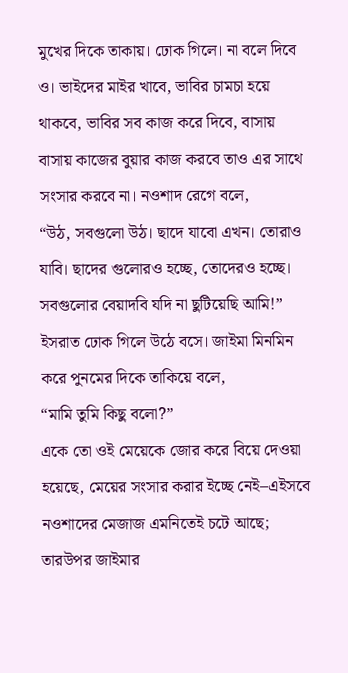মুখের দিকে তাকায়। ঢোক গিলে। না বলে দিবে ও। ভাইদের মাইর খাবে, ভাবির চামচা হয়ে থাকবে, ভাবির সব কাজ করে দিবে, বাসায় বাসায় কাজের বুয়ার কাজ করবে তাও এর সাথে সংসার করবে না। নওশাদ রেগে বলে,
“উঠ, সবগুলো উঠ। ছাদে যাবো এখন। তোরাও যাবি। ছাদের গুলোরও হচ্ছে, তোদেরও হচ্ছে। সবগুলোর বেয়াদবি যদি না ছুটিয়েছি আমি!”
ইসরাত ঢোক গিলে উঠে বসে। জাইমা মিনমিন করে পুনমের দিকে তাকিয়ে বলে,
“মামি তুমি কিছু বলো?”
একে তো ওই মেয়েকে জোর করে বিয়ে দেওয়া হয়েছে, মেয়ের সংসার করার ইচ্ছে নেই–এইসবে নওশাদের মেজাজ এমনিতেই চটে আছে; তারউপর জাইমার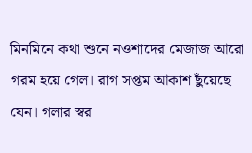মিনমিনে কথা শুনে নওশাদের মেজাজ আরো গরম হয়ে গেল। রাগ সপ্তম আকাশ ছুঁয়েছে যেন। গলার স্বর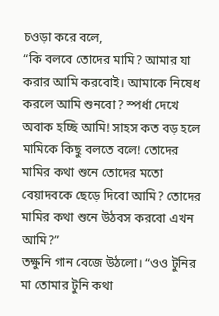চওড়া করে বলে,
“কি বলবে তোদের মামি? আমার যা করার আমি করবোই। আমাকে নিষেধ করলে আমি শুনবো? স্পর্ধা দেখে অবাক হচ্ছি আমি! সাহস কত বড় হলে মামিকে কিছু বলতে বলে! তোদের মামির কথা শুনে তোদের মতো বেয়াদবকে ছেড়ে দিবো আমি? তোদের মামির কথা শুনে উঠবস করবো এখন আমি?”
তক্ষুনি গান বেজে উঠলো। “ওও টুনির মা তোমার টুনি কথা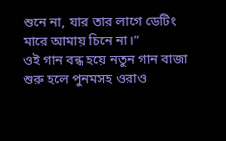শুনে না, যার তার লাগে ডেটিং মারে আমায় চিনে না।”
ওই গান বন্ধ হয়ে নতুন গান বাজা শুরু হলে পুনমসহ ওরাও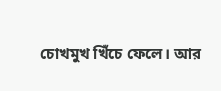চোখমুখ খিঁচে ফেলে। আর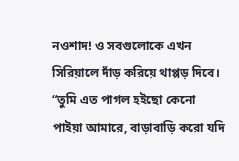নওশাদ! ও সবগুলোকে এখন সিরিয়ালে দাঁড় করিয়ে থাপ্পড় দিবে।
“তুমি এত পাগল হইছো কেনো পাইয়া আমারে, বাড়াবাড়ি করো যদি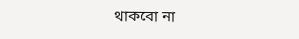থাকবো না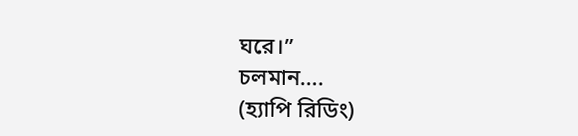ঘরে।”
চলমান….
(হ্যাপি রিডিং)